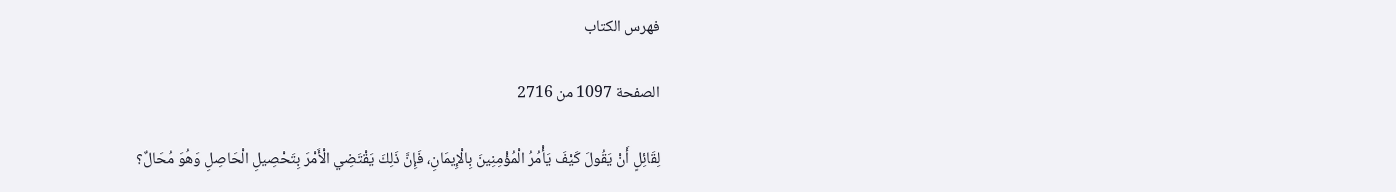فهرس الكتاب

الصفحة 1097 من 2716

لِقَائِلٍ أَنْ يَقُولَ كَيْفَ يَأْمُرُ الْمُؤْمِنِينَ بِالْإِيمَانِ، فَإِنَّ ذَلِكَ يَقْتَضِي الْأَمْرَ بِتَحْصِيلِ الْحَاصِلِ وَهُوَ مُحَالٌ؟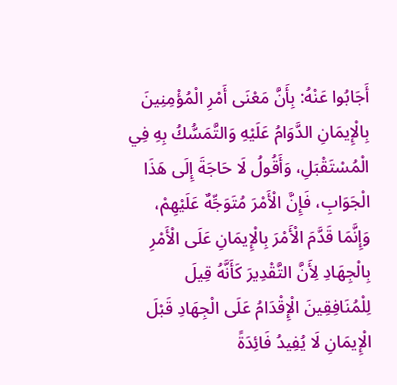أَجَابُوا عَنْهُ: بِأَنَّ مَعْنَى أَمْرِ الْمُؤْمِنِينَ بِالْإِيمَانِ الدَّوَامُ عَلَيْهِ وَالتَّمَسُّكُ بِهِ فِي الْمُسْتَقْبَلِ، وَأَقُولُ لَا حَاجَةَ إِلَى هَذَا الْجَوَابِ، فَإِنَّ الْأَمْرَ مُتَوَجِّهٌ عَلَيْهِمْ، وَإِنَّمَا قَدَّمَ الْأَمْرَ بِالْإِيمَانِ عَلَى الْأَمْرِ بِالْجِهَادِ لِأَنَّ التَّقْدِيرَ كَأَنَّهُ قِيلَ لِلْمُنَافِقِينَ الْإِقْدَامُ عَلَى الْجِهَادِ قَبْلَ الْإِيمَانِ لَا يُفِيدُ فَائِدَةً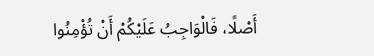أَصْلًا، فَالْوَاجِبُ عَلَيْكُمْ أَنْ تُؤْمِنُوا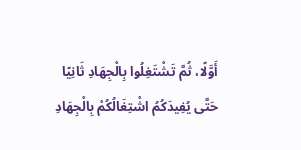أَوَّلًا، ثُمَّ تَشْتَغِلُوا بِالْجِهَادِ ثَانِيًا حَتَّى يُفِيدَكُمُ اشْتِغَالُكُمْ بِالْجِهَادِ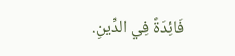فَائِدَةً فِي الدِّينِ.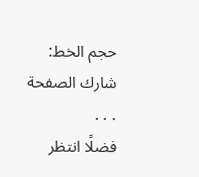حجم الخط:
شارك الصفحة
. . .
فضلًا انتظر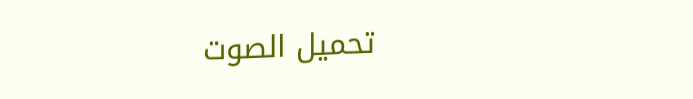تحميل الصوت